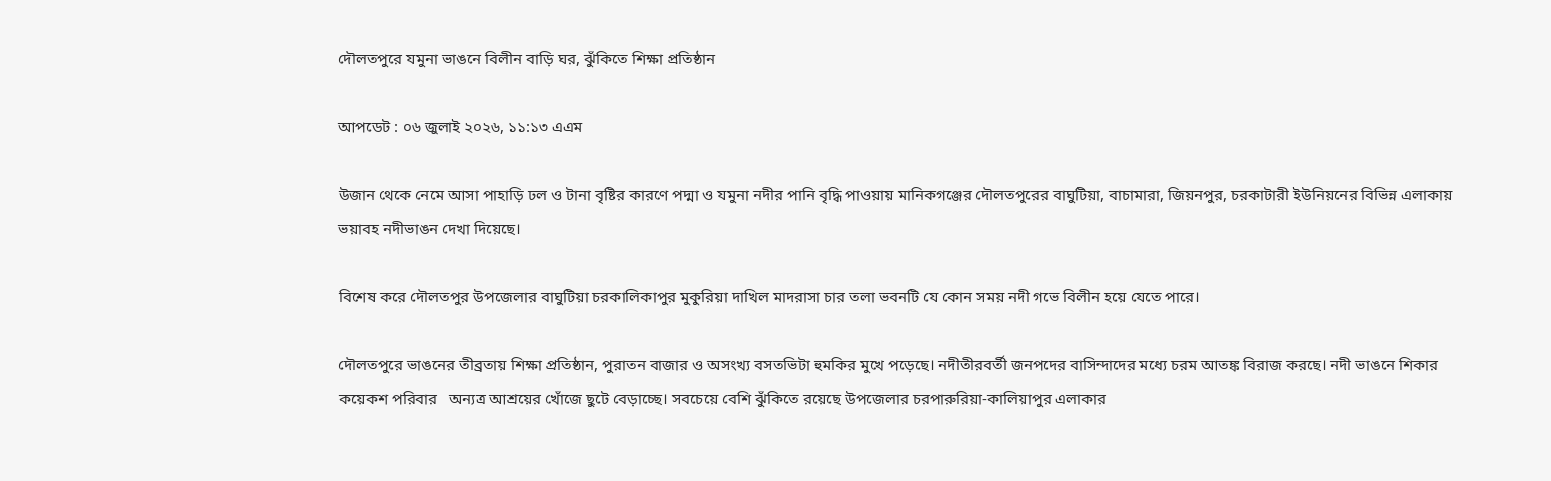দৌলতপুরে যমুনা ভাঙনে বিলীন বাড়ি ঘর, ঝুঁকিতে শিক্ষা প্রতিষ্ঠান

আপডেট : ০৬ জুলাই ২০২৬, ১১:১৩ এএম

উজান থেকে নেমে আসা পাহাড়ি ঢল ও টানা বৃষ্টির কারণে পদ্মা ও যমুনা নদীর পানি বৃদ্ধি পাওয়ায় মানিকগঞ্জের দৌলতপুরের বাঘুটিয়া, বাচামারা, জিয়নপুর, চরকাটারী ইউনিয়নের বিভিন্ন এলাকায় ভয়াবহ নদীভাঙন দেখা দিয়েছে।

বিশেষ করে দৌলতপুর উপজেলার বাঘুটিয়া চরকালিকাপুর মুকুরিয়া দাখিল মাদরাসা চার তলা ভবনটি যে কোন সময় নদী গভে বিলীন হয়ে যেতে পারে।

দৌলতপুরে ভাঙনের তীব্রতায় শিক্ষা প্রতিষ্ঠান, পুরাতন বাজার ও অসংখ্য বসতভিটা হুমকির মুখে পড়েছে। নদীতীরবর্তী জনপদের বাসিন্দাদের মধ্যে চরম আতঙ্ক বিরাজ করছে। নদী ভাঙনে শিকার কয়েকশ পরিবার   অন্যত্র আশ্রয়ের খোঁজে ছুটে বেড়াচ্ছে। সবচেয়ে বেশি ঝুঁকিতে রয়েছে উপজেলার চরপারুরিয়া-কালিয়াপুর এলাকার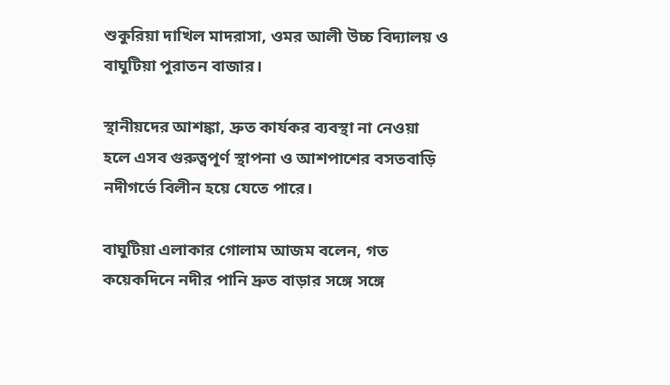শুকুরিয়া দাখিল মাদরাসা, ওমর আলী উচ্চ বিদ্যালয় ও বাঘুটিয়া পুরাতন বাজার।

স্থানীয়দের আশঙ্কা, দ্রুত কার্যকর ব্যবস্থা না নেওয়া হলে এসব গুরুত্বপূর্ণ স্থাপনা ও আশপাশের বসতবাড়ি নদীগর্ভে বিলীন হয়ে যেতে পারে।

বাঘুটিয়া এলাকার গোলাম আজম বলেন, গত কয়েকদিনে নদীর পানি দ্রুত বাড়ার সঙ্গে সঙ্গে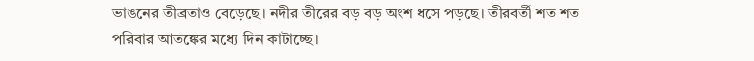ভাঙনের তীব্রতাও বেড়েছে। নদীর তীরের বড় বড় অংশ ধসে পড়ছে। তীরবর্তী শত শত পরিবার আতঙ্কের মধ্যে দিন কাটাচ্ছে।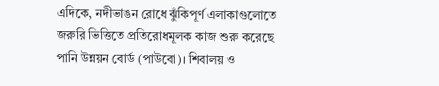এদিকে, নদীভাঙন রোধে ঝুঁকিপূর্ণ এলাকাগুলোতে জরুরি ভিত্তিতে প্রতিরোধমূলক কাজ শুরু করেছে পানি উন্নয়ন বোর্ড (পাউবো)। শিবালয় ও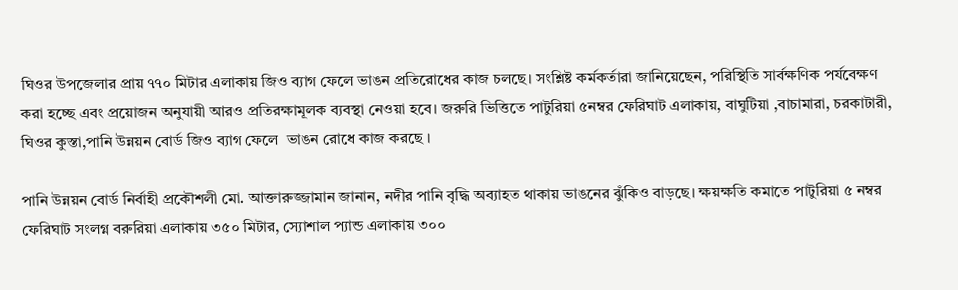ঘিওর উপজেলার প্রায় ৭৭০ মিটার এলাকায় জিও ব্যাগ ফেলে ভাঙন প্রতিরোধের কাজ চলছে। সংশ্লিষ্ট কর্মকর্তারা জানিয়েছেন, পরিস্থিতি সার্বক্ষণিক পর্যবেক্ষণ করা হচ্ছে এবং প্রয়োজন অনুযায়ী আরও প্রতিরক্ষামূলক ব্যবস্থা নেওয়া হবে। জরুরি ভিত্তিতে পাটুরিয়া ৫নম্বর ফেরিঘাট এলাকায়, বাঘুটিয়া ,বাচামারা, চরকাটারী, ঘিওর কুস্তা,পানি উন্নয়ন বোর্ড জিও ব্যাগ ফেলে  ভাঙন রোধে কাজ করছে ।

পানি উন্নয়ন বোর্ড নির্বাহী প্রকৌশলী মো. আক্তারুজ্জামান জানান, নদীর পানি বৃদ্ধি অব্যাহত থাকায় ভাঙনের ঝুঁকিও বাড়ছে। ক্ষয়ক্ষতি কমাতে পাটুরিয়া ৫ নম্বর ফেরিঘাট সংলগ্ন বরুরিয়া এলাকায় ৩৫০ মিটার, স্যোশাল প্যান্ড এলাকায় ৩০০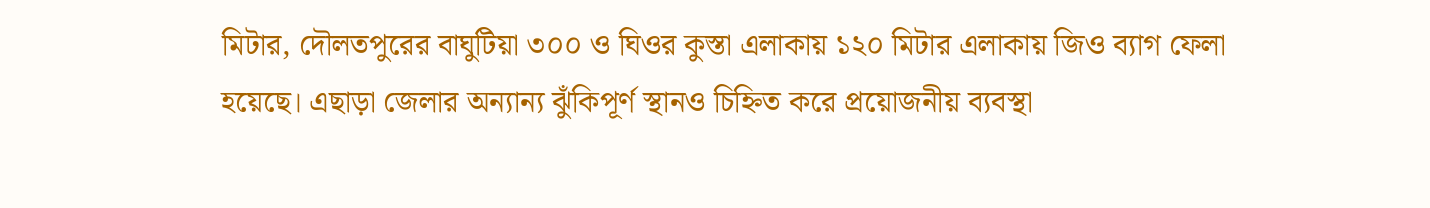মিটার, দৌলতপুরের বাঘুটিয়া ৩০০ ও ঘিওর কুস্তা এলাকায় ১২০ মিটার এলাকায় জিও ব্যাগ ফেলা হয়েছে। এছাড়া জেলার অন্যান্য ঝুঁকিপূর্ণ স্থানও চিহ্নিত করে প্রয়োজনীয় ব্যবস্থা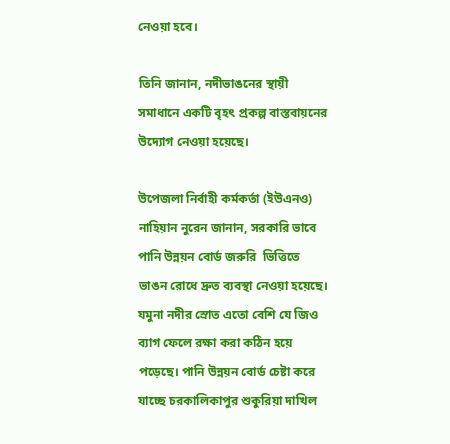নেওয়া হবে।

তিনি জানান, নদীভাঙনের স্থায়ী সমাধানে একটি বৃহৎ প্রকল্প বাস্তবায়নের উদ্যোগ নেওয়া হয়েছে।

উপেজলা নির্বাহী কর্মকর্তা (ইউএনও) নাহিয়ান নুরেন জানান, সরকারি ভাবে পানি উন্নয়ন বোর্ড জরুরি  ভিত্তিতে ভাঙন রোধে দ্রুত ব্যবস্থা নেওয়া হয়েছে। যমুনা নদীর স্রোত এতো বেশি যে জিও ব্যাগ ফেলে রক্ষা করা কঠিন হয়ে পড়েছে। পানি উন্নয়ন বোর্ড চেষ্টা করে যাচ্ছে চরকালিকাপুর শুকুরিয়া দাখিল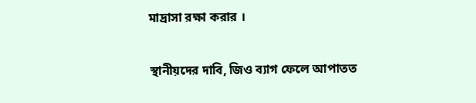মাদ্রাসা রক্ষা করার ।

স্থানীয়দের দাবি, জিও ব্যাগ ফেলে আপাতত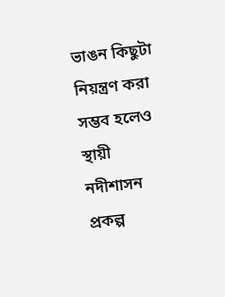ভাঙন কিছুটা নিয়ন্ত্রণ করা সম্ভব হলেও স্থায়ী নদীশাসন প্রকল্প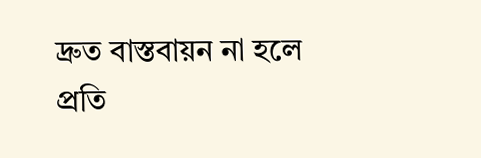দ্রুত বাস্তবায়ন না হলে প্রতি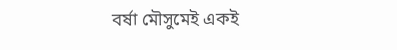বর্ষা মৌসুমেই একই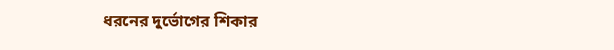ধরনের দুর্ভোগের শিকার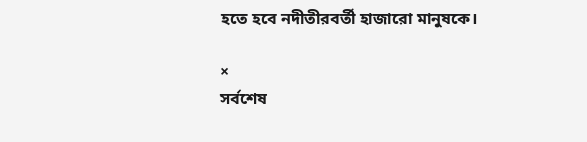হতে হবে নদীতীরবর্তী হাজারো মানুষকে।

×
সর্বশেষ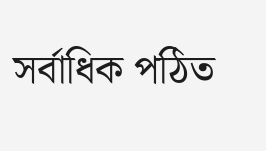সর্বাধিক পঠিত